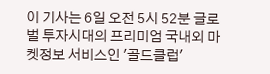이 기사는 6일 오전 5시 52분 글로벌 투자시대의 프리미엄 국내외 마켓정보 서비스인 '골드클럽'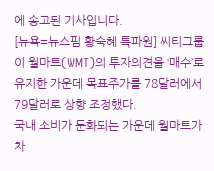에 송고된 기사입니다.
[뉴욕=뉴스핌 황숙혜 특파원] 씨티그룹이 월마트(WMT)의 투자의견을 ‘매수’로 유지한 가운데 목표주가를 78달러에서 79달러로 상향 조정했다.
국내 소비가 둔화되는 가운데 월마트가 차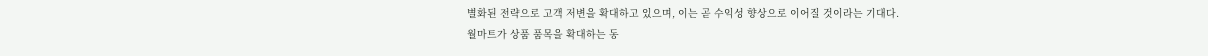별화된 전략으로 고객 저변을 확대하고 있으며, 이는 곧 수익성 향상으로 이어질 것이라는 기대다.
월마트가 상품 품목을 확대하는 동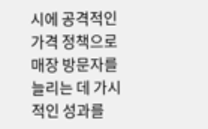시에 공격적인 가격 정책으로 매장 방문자를 늘리는 데 가시적인 성과를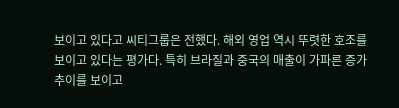보이고 있다고 씨티그룹은 전했다. 해외 영업 역시 뚜렷한 호조를 보이고 있다는 평가다. 특히 브라질과 중국의 매출이 가파른 증가 추이를 보이고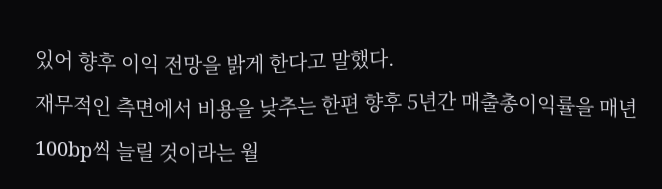있어 향후 이익 전망을 밝게 한다고 말했다.
재무적인 측면에서 비용을 낮추는 한편 향후 5년간 매출총이익률을 매년 100bp씩 늘릴 것이라는 월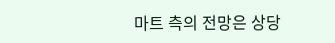마트 측의 전망은 상당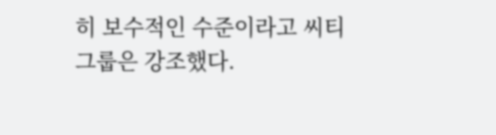히 보수적인 수준이라고 씨티그룹은 강조했다.